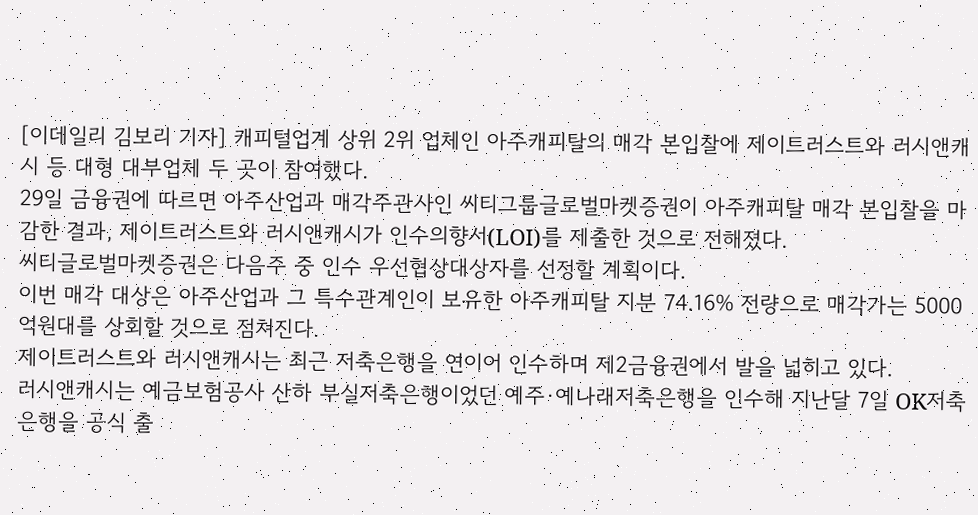[이데일리 김보리 기자] 캐피털업계 상위 2위 업체인 아주캐피탈의 매각 본입찰에 제이트러스트와 러시앤캐시 등 대형 대부업체 두 곳이 참여했다.
29일 금융권에 따르면 아주산업과 매각주관사인 씨티그룹글로벌마켓증권이 아주캐피탈 매각 본입찰을 마감한 결과, 제이트러스트와 러시앤캐시가 인수의향서(LOI)를 제출한 것으로 전해졌다.
씨티글로벌마켓증권은 다음주 중 인수 우선협상대상자를 선정할 계획이다.
이번 매각 대상은 아주산업과 그 특수관계인이 보유한 아주캐피탈 지분 74.16% 전량으로 매각가는 5000억원대를 상회할 것으로 점쳐진다.
제이트러스트와 러시앤캐시는 최근 저축은행을 연이어 인수하며 제2금융권에서 발을 넓히고 있다.
러시앤캐시는 예금보험공사 산하 부실저축은행이었던 예주·예나래저축은행을 인수해 지난달 7일 OK저축은행을 공식 출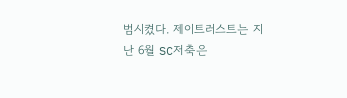범시켰다. 제이트러스트는 지난 6월 SC저축은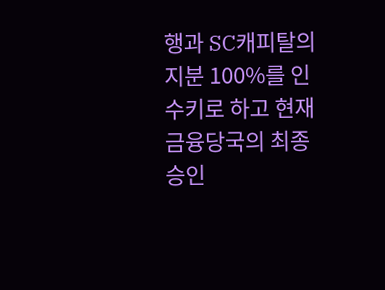행과 SC캐피탈의 지분 100%를 인수키로 하고 현재 금융당국의 최종 승인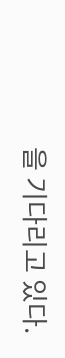을 기다리고 있다.